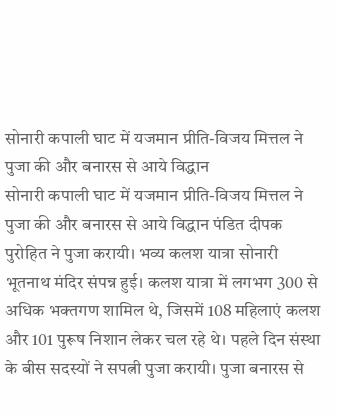सोनारी कपाली घाट में यजमान प्रीति-विजय मित्तल ने पुजा की और बनारस से आये विद्धान
सोनारी कपाली घाट में यजमान प्रीति-विजय मित्तल ने पुजा की और बनारस से आये विद्धान पंडित दीपक पुरोहित ने पुजा करायी। भव्य कलश यात्रा सोनारी भूतनाथ मंदिर संपन्न हुई। कलश यात्रा में लगभग 300 से अधिक भक्तगण शामिल थे, जिसमें 108 महिलाएं कलश और 101 पुरूष निशान लेकर चल रहे थे। पहले दिन संस्था के बीस सदस्यों ने सपत्नी पुजा करायी। पुजा बनारस से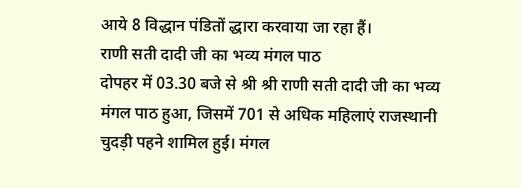आये 8 विद्धान पंडितों द्धारा करवाया जा रहा हैं।
राणी सती दादी जी का भव्य मंगल पाठ
दोपहर में 03.30 बजे से श्री श्री राणी सती दादी जी का भव्य मंगल पाठ हुआ, जिसमें 701 से अधिक महिलाएं राजस्थानी चुदड़ी पहने शामिल हुई। मंगल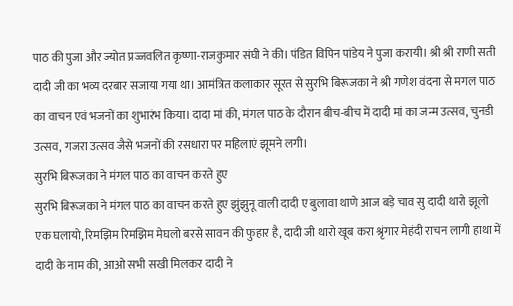पाठ की पुजा और ज्योत प्रज्जवलित कृष्णा-राजकुमार संघी ने की। पंडित विपिन पांडेय ने पुजा करायी। श्री श्री राणी सती दादी जी का भव्य दरबार सजाया गया था। आमंत्रित कलाकार सूरत से सुरभि बिरूजका ने श्री गणेश वंदना से मगल पाठ का वाचन एवं भजनों का शुभारंभ किया। दादा मां की, मंगल पाठ के दौरान बीच-बीच में दादी मां का जन्म उत्सव, चुनडी उत्सव, गजरा उत्सव जैसे भजनों की रसधारा पर महिलाएं झूमने लगी।
सुरभि बिरूजका ने मंगल पाठ का वाचन करते हुए
सुरभि बिरूजका ने मंगल पाठ का वाचन करते हुए झुंझुनू वाली दादी ए बुलावा थाणे आज बड़े चाव सु दादी थारो झूलो एक घलायो, रिमझिम रिमझिम मेघलो बरसे सावन की फुहार है, दादी जी थारो खूब करा श्रृंगार मेहंदी राचन लागी हाथा में दादी के नाम की, आओ सभी सखी मिलकर दादी ने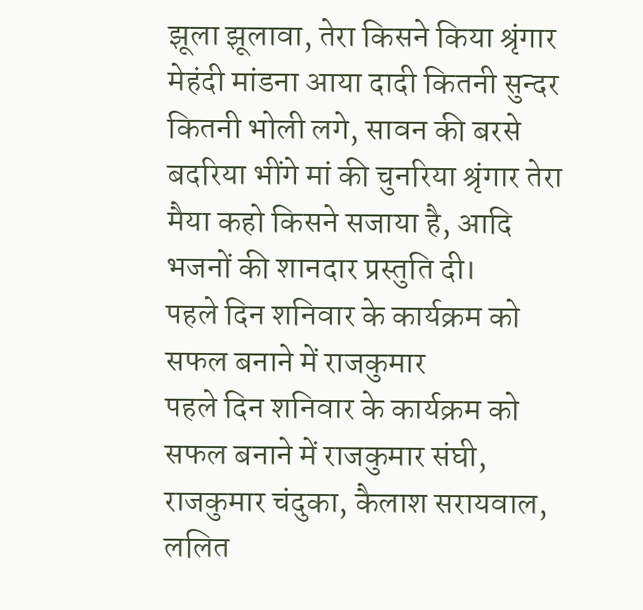झूला झूलावा, तेरा किसने किया श्रृंगार मेहंदी मांडना आया दादी कितनी सुन्दर कितनी भोली लगे, सावन की बरसे बदरिया भींगे मां की चुनरिया श्रृंगार तेरा मैया कहो किसने सजाया है, आदि भजनों की शानदार प्रस्तुति दी।
पहले दिन शनिवार के कार्यक्रम को सफल बनाने में राजकुमार
पहले दिन शनिवार के कार्यक्रम को सफल बनाने में राजकुमार संघी, राजकुमार चंदुका, कैलाश सरायवाल, ललित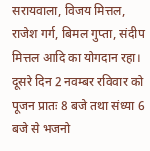सरायवाला, विजय मित्तल, राजेश गर्ग, बिमल गुप्ता, संदीप मित्तल आदि का योगदान रहा। दूसरे दिन 2 नवम्बर रविवार को पूजन प्रातः 8 बजे तथा संध्या 6 बजे से भजनो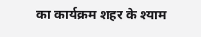का कार्यक्रम शहर के श्याम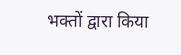भक्तों द्वारा किया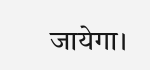जायेगा।